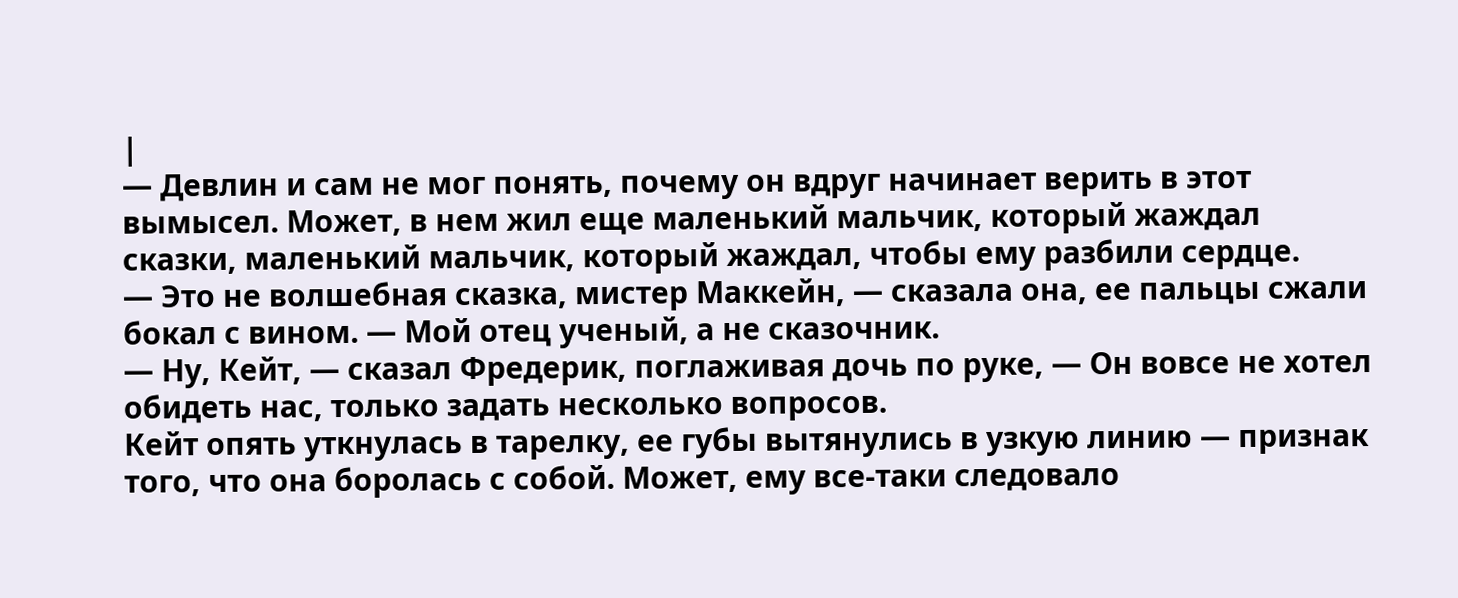|
— Девлин и сам не мог понять, почему он вдруг начинает верить в этот вымысел. Может, в нем жил еще маленький мальчик, который жаждал сказки, маленький мальчик, который жаждал, чтобы ему разбили сердце.
— Это не волшебная сказка, мистер Маккейн, — сказала она, ее пальцы сжали бокал с вином. — Мой отец ученый, а не сказочник.
— Ну, Кейт, — сказал Фредерик, поглаживая дочь по руке, — Он вовсе не хотел обидеть нас, только задать несколько вопросов.
Кейт опять уткнулась в тарелку, ее губы вытянулись в узкую линию — признак того, что она боролась с собой. Может, ему все-таки следовало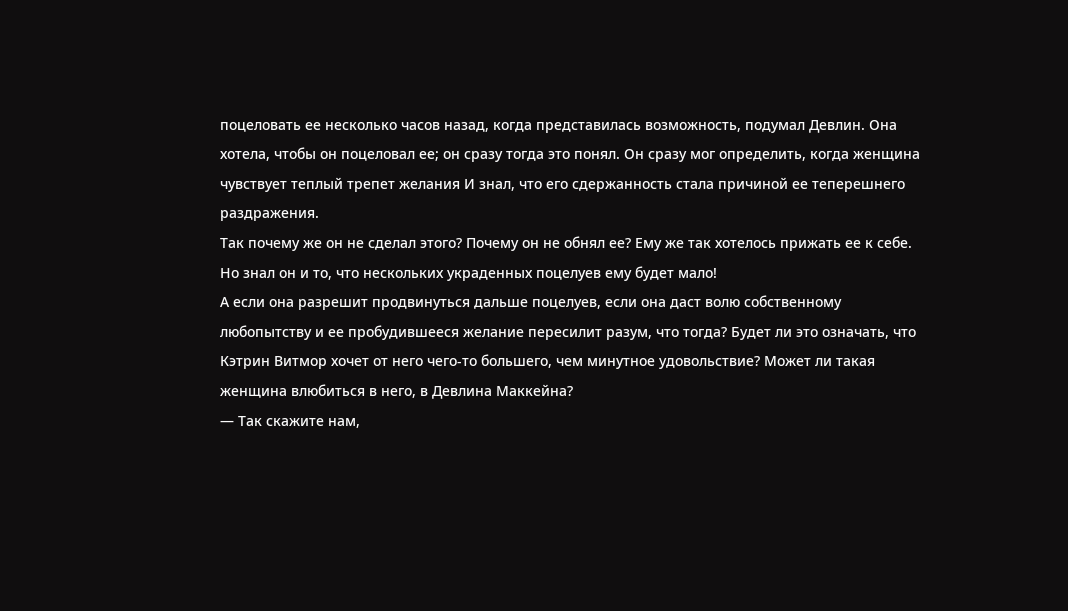поцеловать ее несколько часов назад, когда представилась возможность, подумал Девлин. Она хотела, чтобы он поцеловал ее; он сразу тогда это понял. Он сразу мог определить, когда женщина чувствует теплый трепет желания И знал, что его сдержанность стала причиной ее теперешнего раздражения.
Так почему же он не сделал этого? Почему он не обнял ее? Ему же так хотелось прижать ее к себе. Но знал он и то, что нескольких украденных поцелуев ему будет мало!
А если она разрешит продвинуться дальше поцелуев, если она даст волю собственному любопытству и ее пробудившееся желание пересилит разум, что тогда? Будет ли это означать, что Кэтрин Витмор хочет от него чего-то большего, чем минутное удовольствие? Может ли такая женщина влюбиться в него, в Девлина Маккейна?
— Так скажите нам,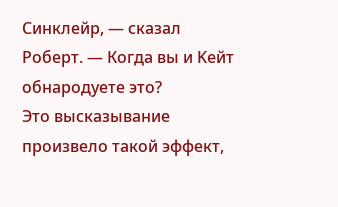Синклейр, — сказал Роберт. — Когда вы и Keйт обнародуете это?
Это высказывание произвело такой эффект,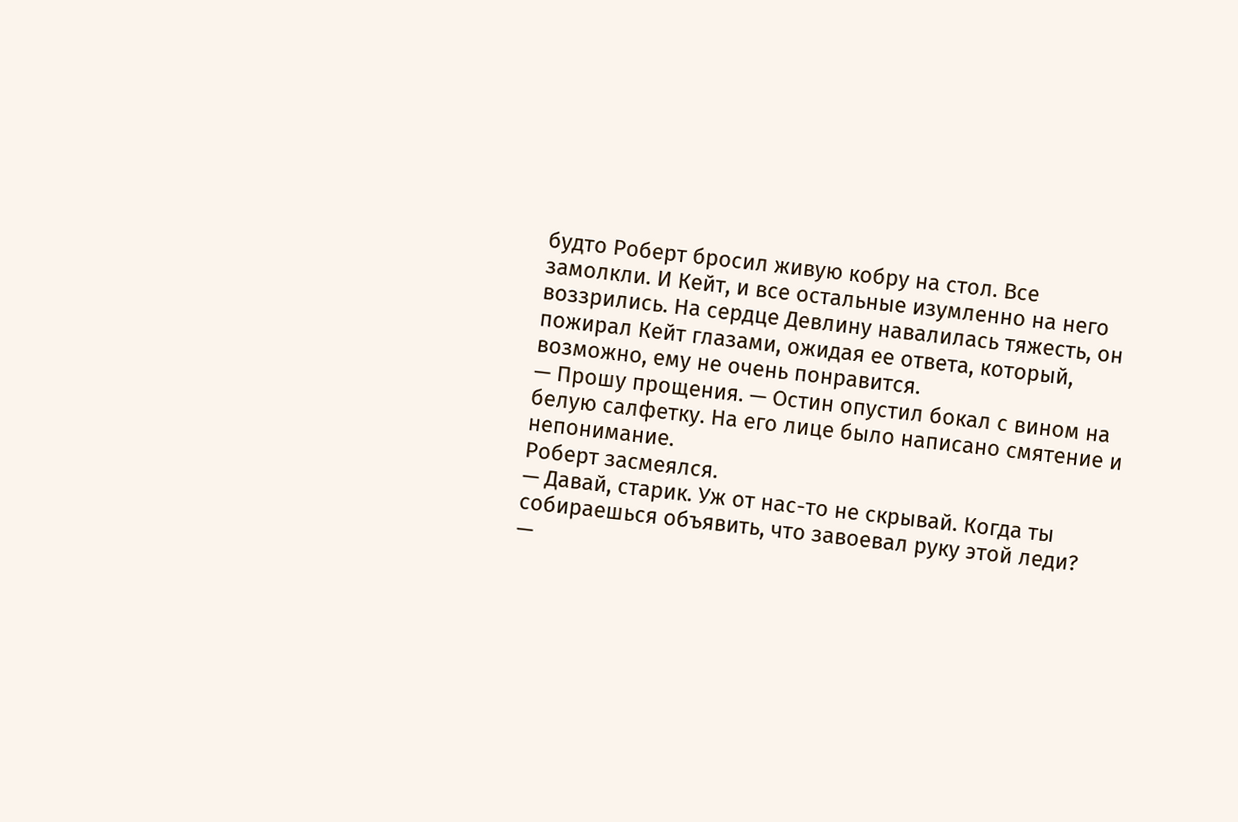будто Роберт бросил живую кобру на стол. Все замолкли. И Кейт, и все остальные изумленно на него воззрились. На сердце Девлину навалилась тяжесть, он пожирал Кейт глазами, ожидая ее ответа, который, возможно, ему не очень понравится.
— Прошу прощения. — Остин опустил бокал с вином на белую салфетку. На его лице было написано смятение и непонимание.
Роберт засмеялся.
— Давай, старик. Уж от нас-то не скрывай. Когда ты собираешься объявить, что завоевал руку этой леди?
—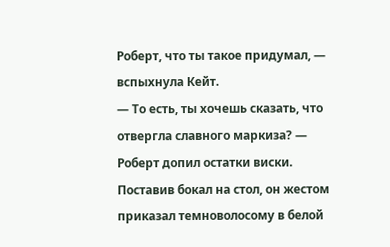Роберт, что ты такое придумал, — вспыхнула Кейт.
— То есть, ты хочешь сказать, что отвергла славного маркиза? — Роберт допил остатки виски. Поставив бокал на стол, он жестом приказал темноволосому в белой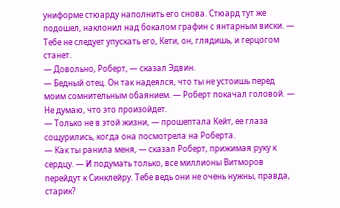униформе стюарду наполнить его снова. Стюард тут же подошел, наклонил над бокалом графин с янтарным виски. — Тебе не следует упускать его, Кети, он, глядишь, и герцогом станет.
— Довольно, Роберт, — сказал Эдвин.
— Бедный отец. Он так надеялся, что ты не устоишь перед моим сомнительным обаянием. — Роберт покачал головой. — Не думаю, что это произойдет.
— Только не в этой жизни, — прошептала Кейт, ее глаза сощурились, когда она посмотрела на Роберта.
— Как ты ранила меня, — сказал Роберт, прижимая руку к сердцу. — И подумать только, все миллионы Витморов перейдут к Синклейру. Тебе ведь они не очень нужны, правда, старик?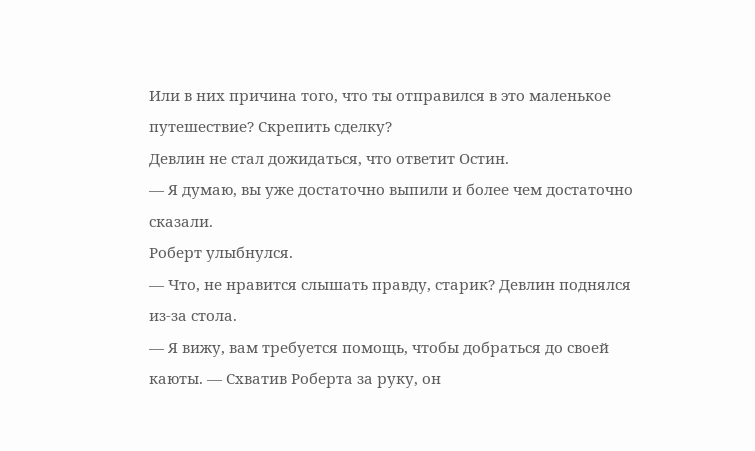Или в них причина того, что ты отправился в это маленькое путешествие? Скрепить сделку?
Девлин не стал дожидаться, что ответит Остин.
— Я думаю, вы уже достаточно выпили и более чем достаточно сказали.
Роберт улыбнулся.
— Что, не нравится слышать правду, старик? Девлин поднялся из-за стола.
— Я вижу, вам требуется помощь, чтобы добраться до своей каюты. — Схватив Роберта за руку, он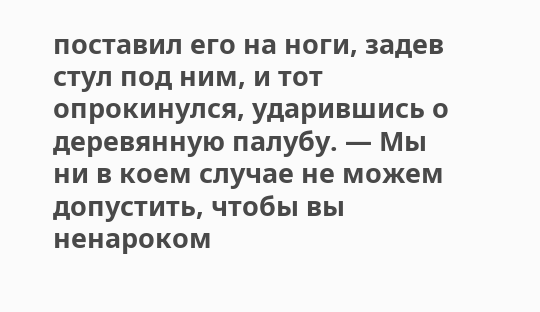поставил его на ноги, задев стул под ним, и тот опрокинулся, ударившись о деревянную палубу. — Мы ни в коем случае не можем допустить, чтобы вы ненароком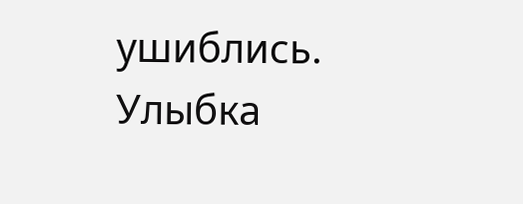ушиблись.
Улыбка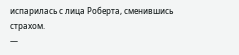испарилась с лица Роберта, сменившись страхом.
—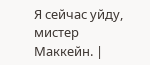Я сейчас уйду, мистер Маккейн. |